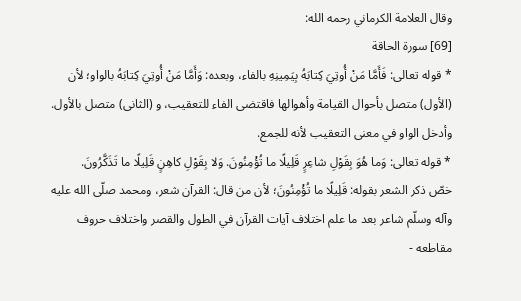وقال العلامة الكرماني رحمه الله:
[69] سورة الحاقة
* قوله تعالى: فَأَمَّا مَنْ أُوتِيَ كِتابَهُ بِيَمِينِهِ بالفاء، وبعده: وَأَمَّا مَنْ أُوتِيَ كِتابَهُ بالواو؛ لأن (الأول) متصل بأحوال القيامة وأهوالها فاقتضى الفاء للتعقيب، و (الثانى) متصل بالأول. وأدخل الواو في معنى التعقيب لأنه للجمع.
* قوله تعالى: وَما هُوَ بِقَوْلِ شاعِرٍ قَلِيلًا ما تُؤْمِنُونَ. وَلا بِقَوْلِ كاهِنٍ قَلِيلًا ما تَذَكَّرُونَ.
خصّ ذكر الشعر بقوله: قَلِيلًا ما تُؤْمِنُونَ؛ لأن من قال: القرآن شعر، ومحمد صلّى الله عليه وآله وسلّم شاعر بعد ما علم اختلاف آيات القرآن في الطول والقصر واختلاف حروف مقاطعه -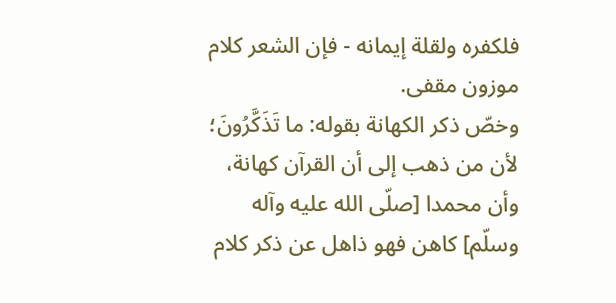فلكفره ولقلة إيمانه - فإن الشعر كلام موزون مقفى.
وخصّ ذكر الكهانة بقوله: ما تَذَكَّرُونَ؛ لأن من ذهب إلى أن القرآن كهانة، وأن محمدا [صلّى الله عليه وآله وسلّم] كاهن فهو ذاهل عن ذكر كلام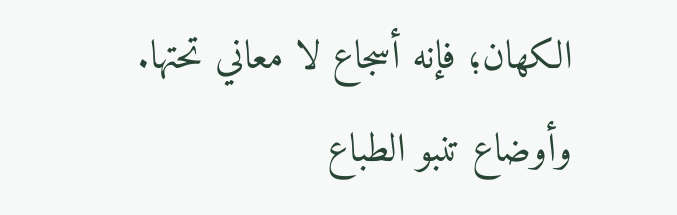الكهان؛ فإنه أسجاع لا معاني تحتها.
وأوضاع تنبو الطباع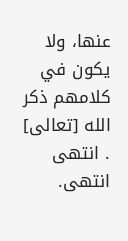عنها، ولا يكون في كلامهم ذكر الله [تعالى] . انتهى انتهى.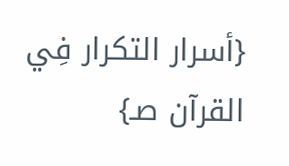{أسرار التكرار فِي القرآن صـ}